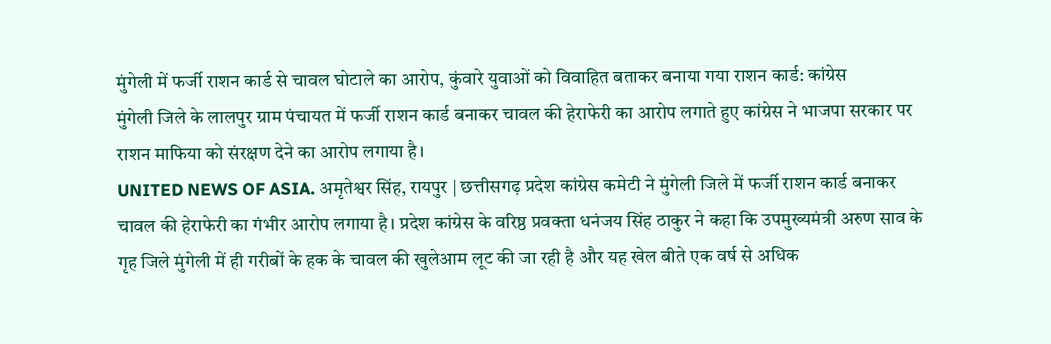मुंगेली में फर्जी राशन कार्ड से चावल घोटाले का आरोप, कुंवारे युवाओं को विवाहित बताकर बनाया गया राशन कार्ड: कांग्रेस
मुंगेली जिले के लालपुर ग्राम पंचायत में फर्जी राशन कार्ड बनाकर चावल की हेराफेरी का आरोप लगाते हुए कांग्रेस ने भाजपा सरकार पर राशन माफिया को संरक्षण देने का आरोप लगाया है।
UNITED NEWS OF ASIA. अमृतेश्वर सिंह, रायपुर | छत्तीसगढ़ प्रदेश कांग्रेस कमेटी ने मुंगेली जिले में फर्जी राशन कार्ड बनाकर चावल की हेराफेरी का गंभीर आरोप लगाया है। प्रदेश कांग्रेस के वरिष्ठ प्रवक्ता धनंजय सिंह ठाकुर ने कहा कि उपमुख्यमंत्री अरुण साव के गृह जिले मुंगेली में ही गरीबों के हक के चावल की खुलेआम लूट की जा रही है और यह खेल बीते एक वर्ष से अधिक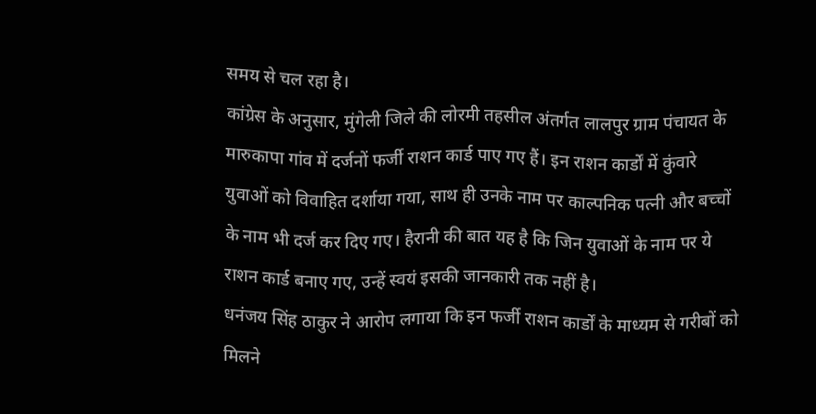समय से चल रहा है।
कांग्रेस के अनुसार, मुंगेली जिले की लोरमी तहसील अंतर्गत लालपुर ग्राम पंचायत के मारुकापा गांव में दर्जनों फर्जी राशन कार्ड पाए गए हैं। इन राशन कार्डों में कुंवारे युवाओं को विवाहित दर्शाया गया, साथ ही उनके नाम पर काल्पनिक पत्नी और बच्चों के नाम भी दर्ज कर दिए गए। हैरानी की बात यह है कि जिन युवाओं के नाम पर ये राशन कार्ड बनाए गए, उन्हें स्वयं इसकी जानकारी तक नहीं है।
धनंजय सिंह ठाकुर ने आरोप लगाया कि इन फर्जी राशन कार्डों के माध्यम से गरीबों को मिलने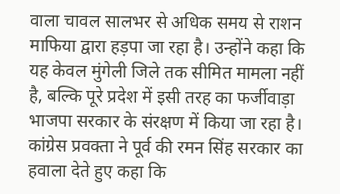वाला चावल सालभर से अधिक समय से राशन माफिया द्वारा हड़पा जा रहा है। उन्होंने कहा कि यह केवल मुंगेली जिले तक सीमित मामला नहीं है, बल्कि पूरे प्रदेश में इसी तरह का फर्जीवाड़ा भाजपा सरकार के संरक्षण में किया जा रहा है।
कांग्रेस प्रवक्ता ने पूर्व की रमन सिंह सरकार का हवाला देते हुए कहा कि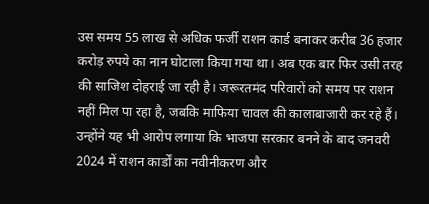उस समय 55 लाख से अधिक फर्जी राशन कार्ड बनाकर करीब 36 हजार करोड़ रुपये का नान घोटाला किया गया था। अब एक बार फिर उसी तरह की साजिश दोहराई जा रही है। जरूरतमंद परिवारों को समय पर राशन नहीं मिल पा रहा है, जबकि माफिया चावल की कालाबाजारी कर रहे हैं।
उन्होंने यह भी आरोप लगाया कि भाजपा सरकार बनने के बाद जनवरी 2024 में राशन कार्डों का नवीनीकरण और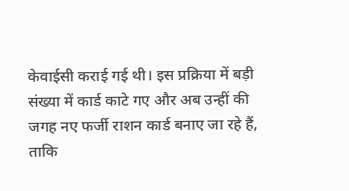केवाईसी कराई गई थी। इस प्रक्रिया में बड़ी संख्या में कार्ड काटे गए और अब उन्हीं की जगह नए फर्जी राशन कार्ड बनाए जा रहे हैं, ताकि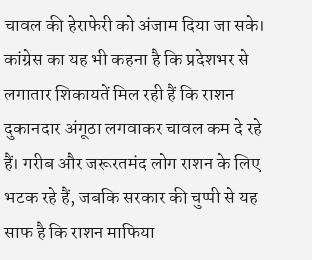चावल की हेराफेरी को अंजाम दिया जा सके।
कांग्रेस का यह भी कहना है कि प्रदेशभर से लगातार शिकायतें मिल रही हैं कि राशन दुकानदार अंगूठा लगवाकर चावल कम दे रहे हैं। गरीब और जरूरतमंद लोग राशन के लिए भटक रहे हैं, जबकि सरकार की चुप्पी से यह साफ है कि राशन माफिया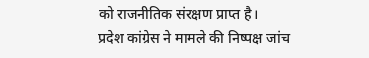को राजनीतिक संरक्षण प्राप्त है।
प्रदेश कांग्रेस ने मामले की निष्पक्ष जांच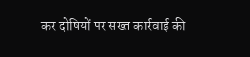कर दोषियों पर सख्त कार्रवाई की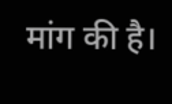मांग की है।